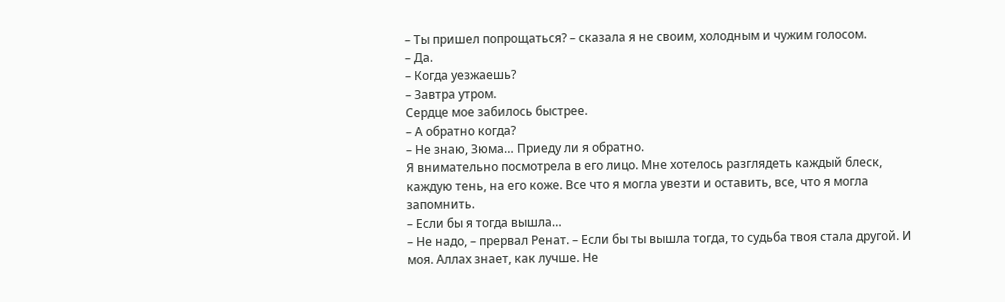– Ты пришел попрощаться? – сказала я не своим, холодным и чужим голосом.
– Да.
– Когда уезжаешь?
– Завтра утром.
Сердце мое забилось быстрее.
– А обратно когда?
– Не знаю, Зюма… Приеду ли я обратно.
Я внимательно посмотрела в его лицо. Мне хотелось разглядеть каждый блеск, каждую тень, на его коже. Все что я могла увезти и оставить, все, что я могла запомнить.
– Если бы я тогда вышла…
– Не надо, – прервал Ренат. – Если бы ты вышла тогда, то судьба твоя стала другой. И моя. Аллах знает, как лучше. Не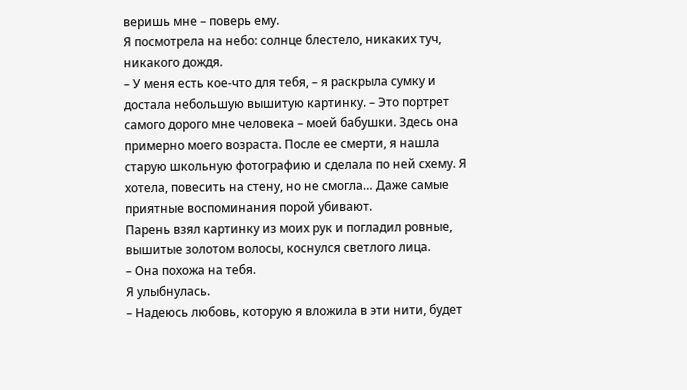веришь мне – поверь ему.
Я посмотрела на небо: солнце блестело, никаких туч, никакого дождя.
– У меня есть кое-что для тебя, – я раскрыла сумку и достала небольшую вышитую картинку. – Это портрет самого дорого мне человека – моей бабушки. Здесь она примерно моего возраста. После ее смерти, я нашла старую школьную фотографию и сделала по ней схему. Я хотела, повесить на стену, но не смогла… Даже самые приятные воспоминания порой убивают.
Парень взял картинку из моих рук и погладил ровные, вышитые золотом волосы, коснулся светлого лица.
– Она похожа на тебя.
Я улыбнулась.
– Надеюсь любовь, которую я вложила в эти нити, будет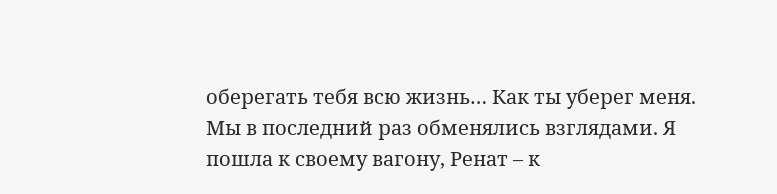оберегать тебя всю жизнь… Как ты уберег меня.
Мы в последний раз обменялись взглядами. Я пошла к своему вагону, Ренат – к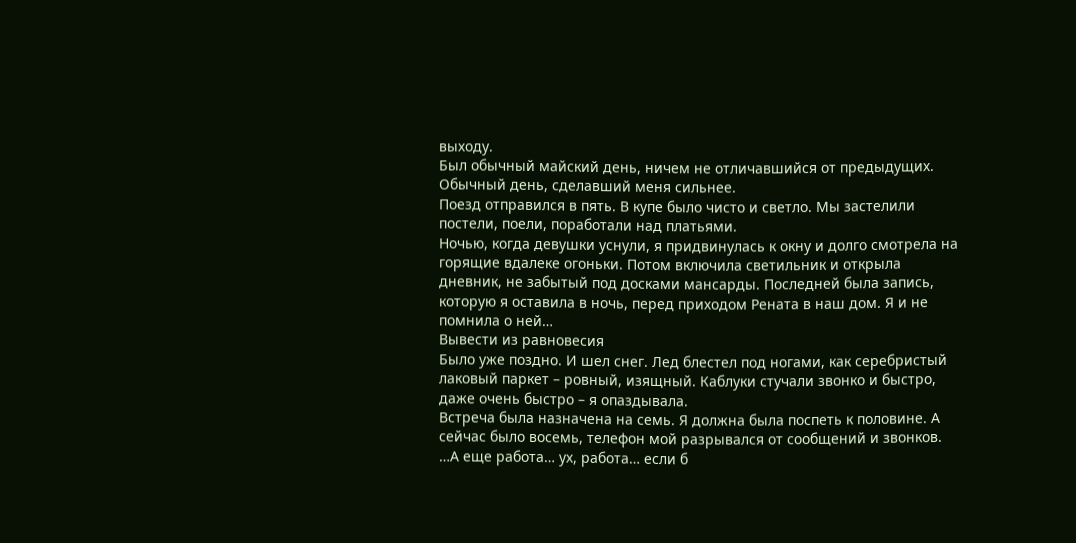выходу.
Был обычный майский день, ничем не отличавшийся от предыдущих. Обычный день, сделавший меня сильнее.
Поезд отправился в пять. В купе было чисто и светло. Мы застелили постели, поели, поработали над платьями.
Ночью, когда девушки уснули, я придвинулась к окну и долго смотрела на горящие вдалеке огоньки. Потом включила светильник и открыла дневник, не забытый под досками мансарды. Последней была запись, которую я оставила в ночь, перед приходом Рената в наш дом. Я и не помнила о ней…
Вывести из равновесия
Было уже поздно. И шел снег. Лед блестел под ногами, как серебристый лаковый паркет – ровный, изящный. Каблуки стучали звонко и быстро, даже очень быстро – я опаздывала.
Встреча была назначена на семь. Я должна была поспеть к половине. А сейчас было восемь, телефон мой разрывался от сообщений и звонков.
…А еще работа… ух, работа… если б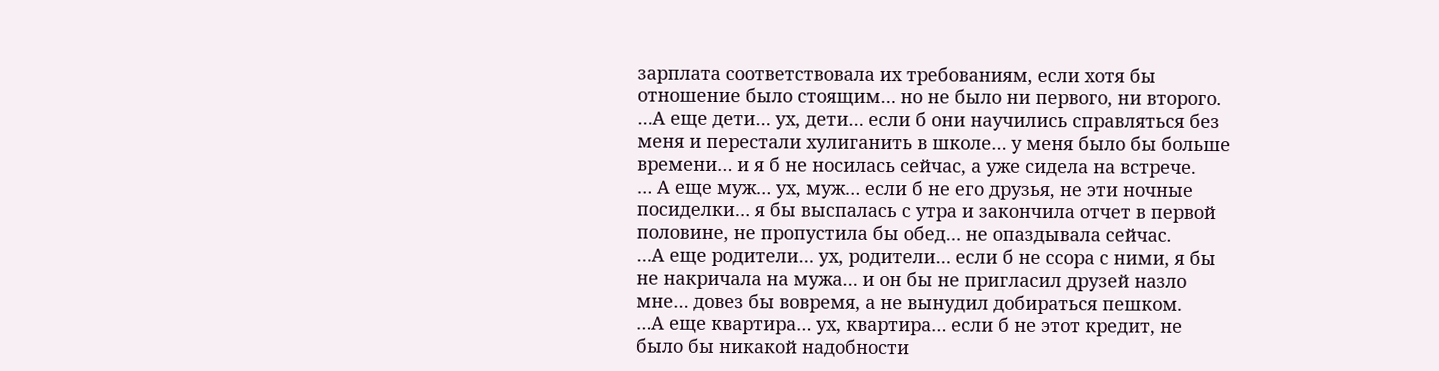зарплата соответствовала их требованиям, если хотя бы отношение было стоящим… но не было ни первого, ни второго.
…А еще дети… ух, дети… если б они научились справляться без меня и перестали хулиганить в школе… у меня было бы больше времени… и я б не носилась сейчас, а уже сидела на встрече.
… А еще муж… ух, муж… если б не его друзья, не эти ночные посиделки… я бы выспалась с утра и закончила отчет в первой половине, не пропустила бы обед… не опаздывала сейчас.
…А еще родители… ух, родители… если б не ссора с ними, я бы не накричала на мужа… и он бы не пригласил друзей назло мне… довез бы вовремя, а не вынудил добираться пешком.
…А еще квартира… ух, квартира… если б не этот кредит, не было бы никакой надобности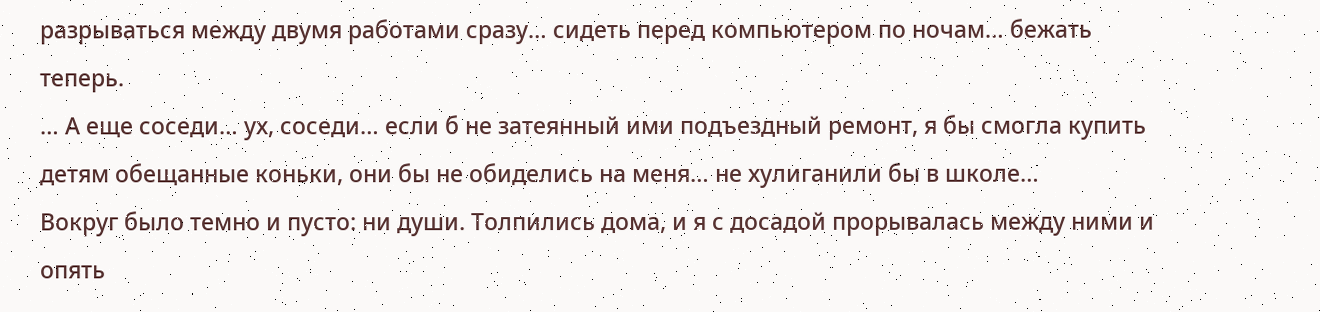разрываться между двумя работами сразу… сидеть перед компьютером по ночам… бежать теперь.
… А еще соседи… ух, соседи… если б не затеянный ими подъездный ремонт, я бы смогла купить детям обещанные коньки, они бы не обиделись на меня… не хулиганили бы в школе…
Вокруг было темно и пусто: ни души. Толпились дома, и я с досадой прорывалась между ними и опять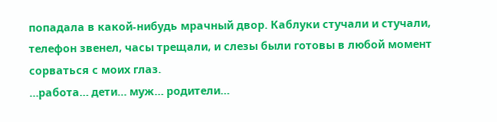попадала в какой-нибудь мрачный двор. Каблуки стучали и стучали, телефон звенел, часы трещали, и слезы были готовы в любой момент сорваться с моих глаз.
…работа… дети… муж… родители…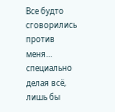Все будто сговорились против меня… специально делая всё, лишь бы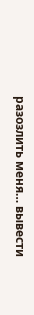разозлить меня… вывести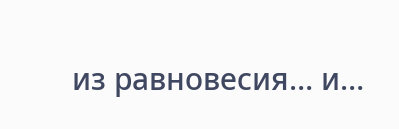из равновесия… и…